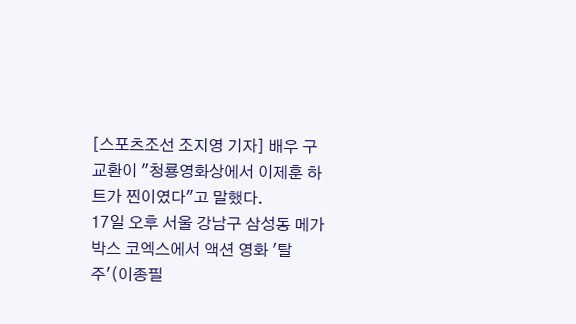[스포츠조선 조지영 기자] 배우 구교환이 "청룡영화상에서 이제훈 하트가 찐이였다"고 말했다.
17일 오후 서울 강남구 삼성동 메가박스 코엑스에서 액션 영화 '탈주'(이종필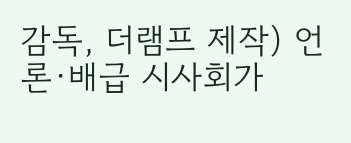감독, 더램프 제작) 언론·배급 시사회가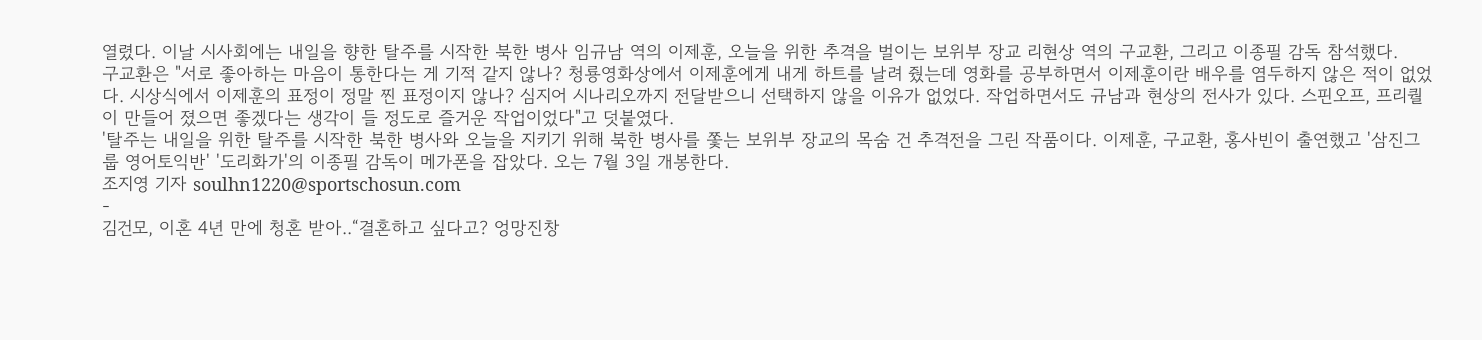열렸다. 이날 시사회에는 내일을 향한 탈주를 시작한 북한 병사 임규남 역의 이제훈, 오늘을 위한 추격을 벌이는 보위부 장교 리현상 역의 구교환, 그리고 이종필 감독 참석했다.
구교환은 "서로 좋아하는 마음이 통한다는 게 기적 같지 않나? 청룡영화상에서 이제훈에게 내게 하트를 날려 줬는데 영화를 공부하면서 이제훈이란 배우를 염두하지 않은 적이 없었다. 시상식에서 이제훈의 표정이 정말 찐 표정이지 않나? 심지어 시나리오까지 전달받으니 선택하지 않을 이유가 없었다. 작업하면서도 규남과 현상의 전사가 있다. 스핀오프, 프리퀄이 만들어 졌으면 좋겠다는 생각이 들 정도로 즐거운 작업이었다"고 덧붙였다.
'탈주는 내일을 위한 탈주를 시작한 북한 병사와 오늘을 지키기 위해 북한 병사를 쫓는 보위부 장교의 목숨 건 추격전을 그린 작품이다. 이제훈, 구교환, 홍사빈이 출연했고 '삼진그룹 영어토익반' '도리화가'의 이종필 감독이 메가폰을 잡았다. 오는 7월 3일 개봉한다.
조지영 기자 soulhn1220@sportschosun.com
-
김건모, 이혼 4년 만에 청혼 받아..“결혼하고 싶다고? 엉망진창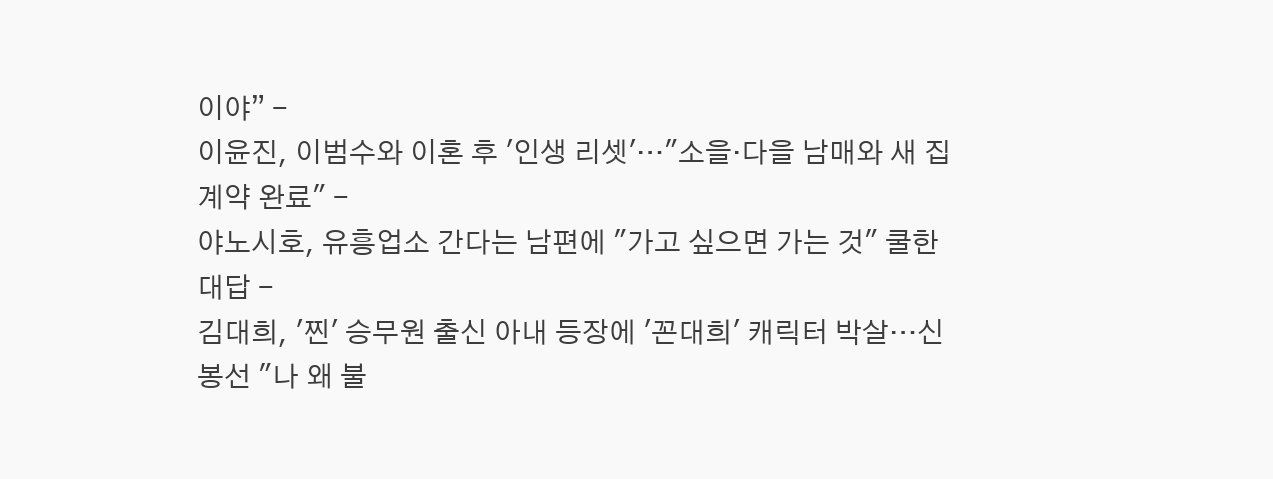이야” -
이윤진, 이범수와 이혼 후 '인생 리셋'…"소을·다을 남매와 새 집 계약 완료" -
야노시호, 유흥업소 간다는 남편에 "가고 싶으면 가는 것" 쿨한 대답 -
김대희, '찐' 승무원 출신 아내 등장에 '꼰대희' 캐릭터 박살…신봉선 "나 왜 불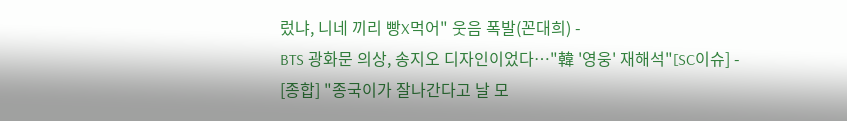렀냐, 니네 끼리 빵X먹어" 웃음 폭발(꼰대희) -
BTS 광화문 의상, 송지오 디자인이었다…"韓 '영웅' 재해석"[SC이슈] -
[종합] "종국이가 잘나간다고 날 모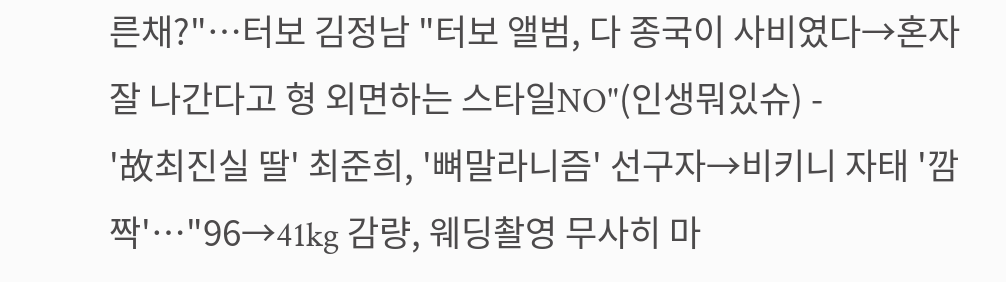른채?"…터보 김정남 "터보 앨범, 다 종국이 사비였다→혼자 잘 나간다고 형 외면하는 스타일NO"(인생뭐있슈) -
'故최진실 딸' 최준희, '뼈말라니즘' 선구자→비키니 자태 '깜짝'…"96→41kg 감량, 웨딩촬영 무사히 마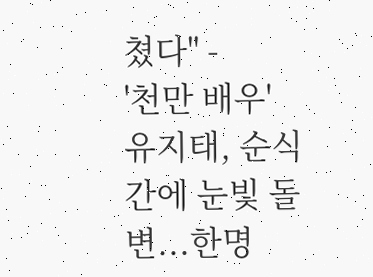쳤다" -
'천만 배우' 유지태, 순식간에 눈빛 돌변...한명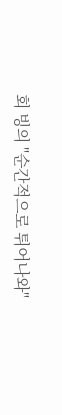회 빙의 "순간적으로 튀어나와"